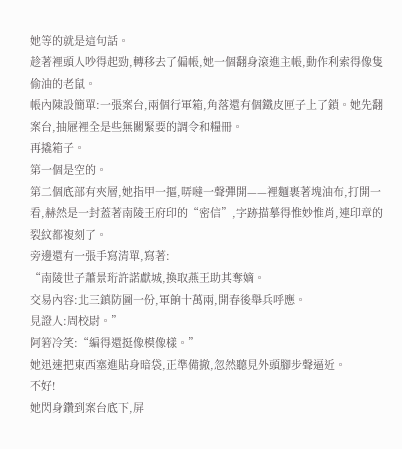她等的就是這句話。
趁著裡頭人吵得起勁,轉移去了偏帳,她一個翻身滾進主帳,動作利索得像隻偷油的老鼠。
帳內陳設簡單:一張案台,兩個行軍箱,角落還有個鐵皮匣子上了鎖。她先翻案台,抽屜裡全是些無關緊要的調令和糧冊。
再撬箱子。
第一個是空的。
第二個底部有夾層,她指甲一摳,哢噠一聲彈開——裡麵裹著塊油布,打開一看,赫然是一封蓋著南陵王府印的“密信”,字跡描摹得惟妙惟肖,連印章的裂紋都複刻了。
旁邊還有一張手寫清單,寫著:
“南陵世子蕭景珩許諾獻城,換取燕王助其奪嫡。
交易內容:北三鎮防圖一份,軍餉十萬兩,開春後舉兵呼應。
見證人:周校尉。”
阿箬冷笑:“編得還挺像模像樣。”
她迅速把東西塞進貼身暗袋,正準備撤,忽然聽見外頭腳步聲逼近。
不好!
她閃身鑽到案台底下,屏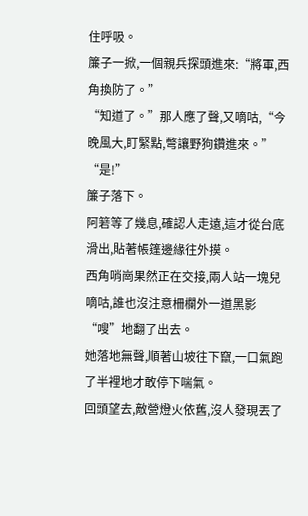住呼吸。
簾子一掀,一個親兵探頭進來:“將軍,西角換防了。”
“知道了。”那人應了聲,又嘀咕,“今晚風大,盯緊點,彆讓野狗鑽進來。”
“是!”
簾子落下。
阿箬等了幾息,確認人走遠,這才從台底滑出,貼著帳篷邊緣往外摸。
西角哨崗果然正在交接,兩人站一塊兒嘀咕,誰也沒注意柵欄外一道黑影“嗖”地翻了出去。
她落地無聲,順著山坡往下竄,一口氣跑了半裡地才敢停下喘氣。
回頭望去,敵營燈火依舊,沒人發現丟了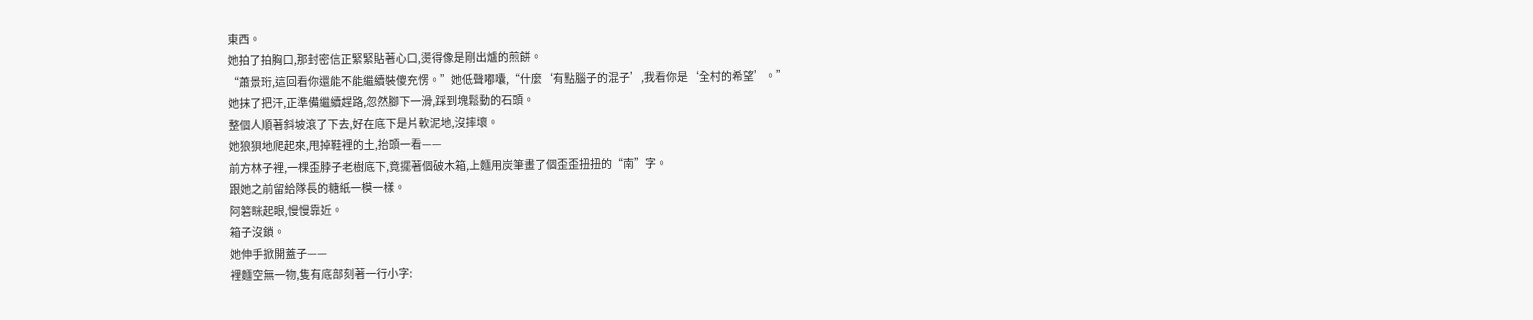東西。
她拍了拍胸口,那封密信正緊緊貼著心口,燙得像是剛出爐的煎餅。
“蕭景珩,這回看你還能不能繼續裝傻充愣。”她低聲嘟囔,“什麼‘有點腦子的混子’,我看你是‘全村的希望’。”
她抹了把汗,正準備繼續趕路,忽然腳下一滑,踩到塊鬆動的石頭。
整個人順著斜坡滾了下去,好在底下是片軟泥地,沒摔壞。
她狼狽地爬起來,甩掉鞋裡的土,抬頭一看——
前方林子裡,一棵歪脖子老樹底下,竟擺著個破木箱,上麵用炭筆畫了個歪歪扭扭的“南”字。
跟她之前留給隊長的糖紙一模一樣。
阿箬眯起眼,慢慢靠近。
箱子沒鎖。
她伸手掀開蓋子——
裡麵空無一物,隻有底部刻著一行小字: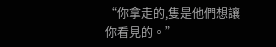“你拿走的,隻是他們想讓你看見的。”